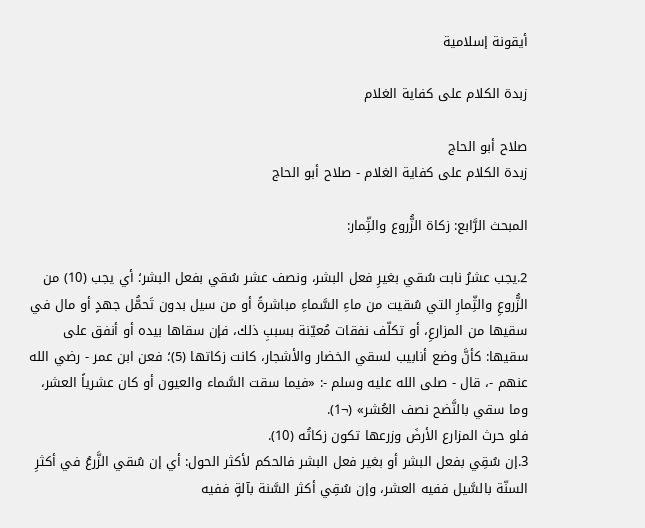أيقونة إسلامية

زبدة الكلام على كفاية الغلام

صلاح أبو الحاج
زبدة الكلام على كفاية الغلام - صلاح أبو الحاج

المبحث الرَّابع: زكاة الزُّروع والثِّمار:

2.يجب عشرُ نابت سُقي بغيرِ فعل البشر، ونصف عشر سُقي بفعل البشر؛ أي يجب (10) من الزُّروعِ والثِّمارِ التي سُقيت من ماءِ السَّماءِ مباشرةً أو من سيل بدون تَحمُّل جهدٍ أو مال في سقيها من المزارعِ، أو تكلّف نفقات مُعيّنة بسببِ ذلك، فإن سقاها بيده أو أنفق على سقيها: كأنَّ وضع أنابيب لسقي الخضار والأشجار، كانت زكاتها (5)؛ فعن ابن عمر - رضي الله عنهم -، قال - صلى الله عليه وسلم -: «فيما سقت السَّماء والعيون أو كان عشرياً العشر، وما سقي بالنَّضح نصف العُشر» (¬1).
فلو حرث المزارع الأرضَ وزرعها تكون زكاتُه (10).
3.إن سُقِي بفعل البشر أو بغير فعل البشر فالحكم لأكثر الحول: أي إن سُقي الزَّرعُ في أكثرِ السنّة بالسَّيل ففيه العشر، وإن سُقِي أكثر السَّنة بآلةٍ ففيه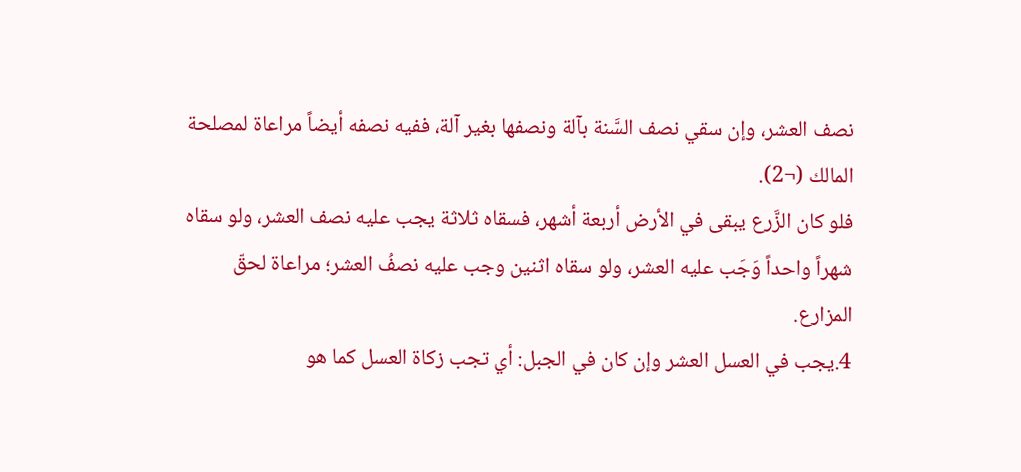نصف العشر، وإن سقي نصف السَّنة بآلة ونصفها بغير آلة، ففيه نصفه أيضاً مراعاة لمصلحة المالك (¬2).
فلو كان الزَّرع يبقى في الأرض أربعة أشهر، فسقاه ثلاثة يجب عليه نصف العشر، ولو سقاه شهراً واحداً وَجَب عليه العشر، ولو سقاه اثنين وجب عليه نصفُ العشر؛ مراعاة لحقّ المزارع.
4.يجب في العسل العشر وإن كان في الجبل: أي تجب زكاة العسل كما هو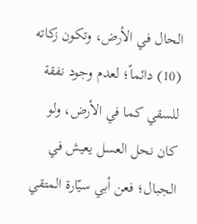الحال في الأرض، وتكون زكاته (10) دائماً؛ لعدم وجود نفقة للسقي كما في الأرض، ولو كان نحل العسل يعيش في الجبال؛ فعن أبي سيّارة المتقي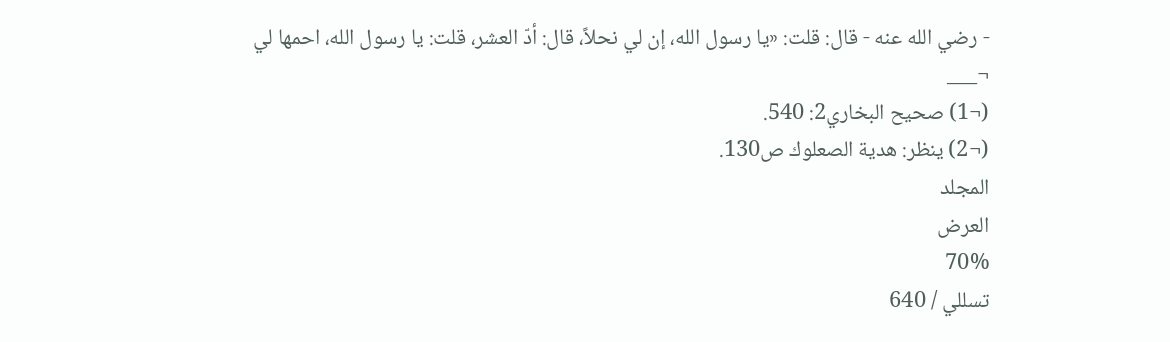- رضي الله عنه - قال: قلت: «يا رسول الله، إن لي نحلاً، قال: أدّ العشر، قلت: يا رسول الله، احمها لي
¬___
(¬1) صحيح البخاري2: 540.
(¬2) ينظر: هدية الصعلوك ص130.
المجلد
العرض
70%
تسللي / 640